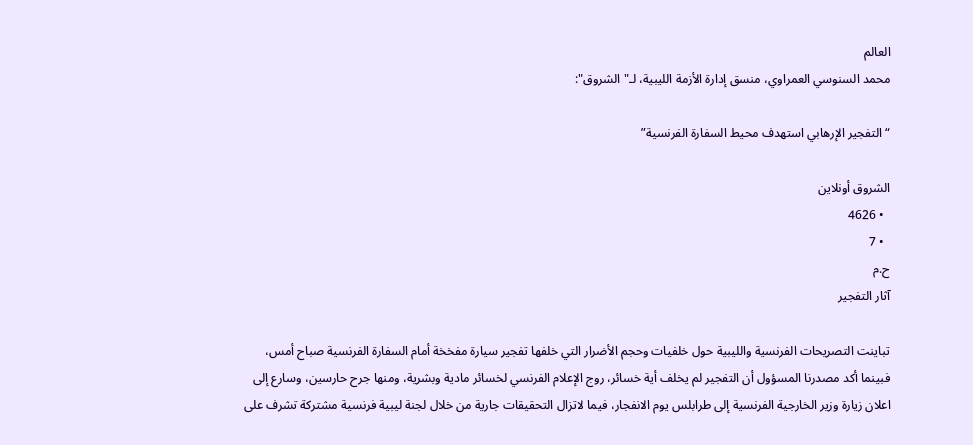العالم
محمد السنوسي العمراوي، منسق إدارة الأزمة الليبية، لـ"الشروق":

“التفجير الإرهابي استهدف محيط السفارة الفرنسية”

الشروق أونلاين
  • 4626
  • 7
ح.م
آثار التفجير

تباينت التصريحات الفرنسية والليبية حول خلفيات وحجم الأضرار التي خلفها تفجير سيارة مفخخة أمام السفارة الفرنسية صباح أمس، فبينما أكد مصدرنا المسؤول أن التفجير لم يخلف أية خسائر، روج الإعلام الفرنسي لخسائر مادية وبشرية، ومنها جرح حارسين، وسارع إلى اعلان زيارة وزير الخارجية الفرنسية إلى طرابلس يوم الانفجار، فيما لاتزال التحقيقات جارية من خلال لجنة ليبية فرنسية مشتركة تشرف على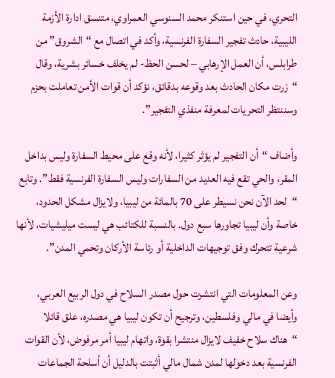التحري، في حين استنكر محمد السنوسي العمراوي، متنسق ادارة الأزمة الليبية، حادث تفجير السفارة الفرنسية، وأكد في اتصال مع “الشروق” من طرابلس، أن العمل الإرهابي – لحسن الحظ- لم يخلف خسائر بشرية، وقال “زرت مكان الحادث بعد وقوعه بدقائق، نؤكد أن قوات الأمن تعاملت بحزم وسننتظر التحريات لمعرفة منفذي التفجير”.

وأضاف “أن التفجير لم يؤثر كثيرا، لأنه وقع على محيط السفارة وليس بداخل المقر، والحي تقع فيه العديد من السفارات وليس السفارة الفرنسية فقط”. وتابع “لحد الآن نحن نسيطر على 70 بالمائة من ليبيا، ولايزال مشكل الحدود، خاصة وأن ليبيا تجاورها سبع دول. بالنسبة للكتائب هي ليست ميليشيات، لأنها  شرعية تتحرك وفق توجيهات الداخلية أو رئاسة الأركان وتحمي المدن”.

وعن المعلومات التي انتشرت حول مصدر السلاح في دول الربيع العربي، وأيضا في مالي وفلسطين، وترجيح أن تكون ليبيا هي مصدره، علق قائلا “هناك سلاح خفيف لايزال منتشرا بقوة، واتهام ليبيا أمر مرفوض، لأن القوات الفرنسية بعد دخولها لمدن شمال مالي أثبتت بالدليل أن أسلحة الجماعات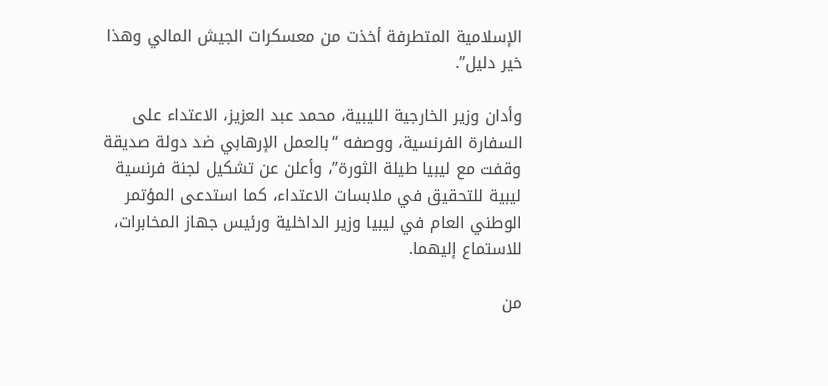الإسلامية المتطرفة أخذت من معسكرات الجيش المالي وهذا خير دليل”.

وأدان وزير الخارجية الليبية، محمد عبد العزيز، الاعتداء على السفارة الفرنسية، ووصفه “بالعمل الإرهابي ضد دولة صديقة وقفت مع ليبيا طيلة الثورة”، وأعلن عن تشكيل لجنة فرنسية ليبية للتحقيق في ملابسات الاعتداء، كما استدعى المؤتمر الوطني العام في ليبيا وزير الداخلية ورئيس جهاز المخابرات، للاستماع إليهما.

من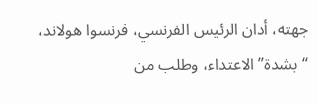جهته، أدان الرئيس الفرنسي، فرنسوا هولاند، “بشدة” الاعتداء، وطلب من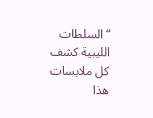“السلطات الليبية كشف كل ملابسات هذا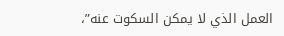العمل الذي لا يمكن السكوت عنه”،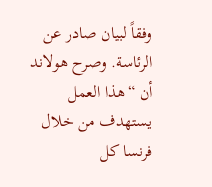وفقاً لبيان صادر عن الرئاسة. وصرح هولاند أن “هذا العمل يستهدف من خلال فرنسا كل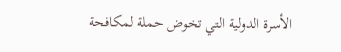الأسرة الدولية التي تخوض حملة لمكافحة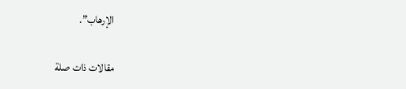الإرهاب”.

مقالات ذات صلة